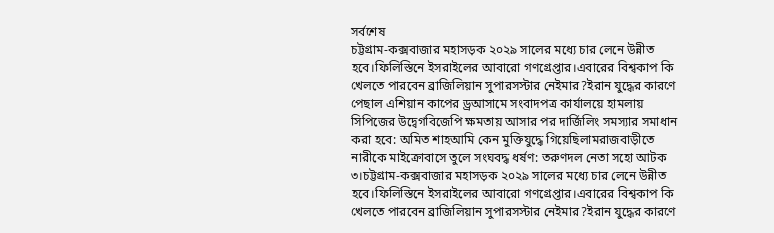সর্বশেষ
চট্টগ্রাম-কক্সবাজার মহাসড়ক ২০২৯ সালের মধ্যে চার লেনে উন্নীত হবে।ফিলিস্তিনে ইসরাইলের আবারো গণগ্রেপ্তার।এবারের বিশ্বকাপ কি খেলতে পারবেন ব্রাজিলিয়ান সুপারসস্টার নেইমার?ইরান যুদ্ধের কারণে পেছাল এশিয়ান কাপের ড্রআসামে সংবাদপত্র কার্যালয়ে হামলায় সিপিজের উদ্বেগবিজেপি ক্ষমতায় আসার পর দার্জিলিং সমস্যার সমাধান করা হবে: অমিত শাহআমি কেন মুক্তিযুদ্ধে গিয়েছিলামরাজবাড়ীতে নারীকে মাইক্রোবাসে তুলে সংঘবদ্ধ ধর্ষণ: তরুণদল নেতা সহো আটক ৩।চট্টগ্রাম-কক্সবাজার মহাসড়ক ২০২৯ সালের মধ্যে চার লেনে উন্নীত হবে।ফিলিস্তিনে ইসরাইলের আবারো গণগ্রেপ্তার।এবারের বিশ্বকাপ কি খেলতে পারবেন ব্রাজিলিয়ান সুপারসস্টার নেইমার?ইরান যুদ্ধের কারণে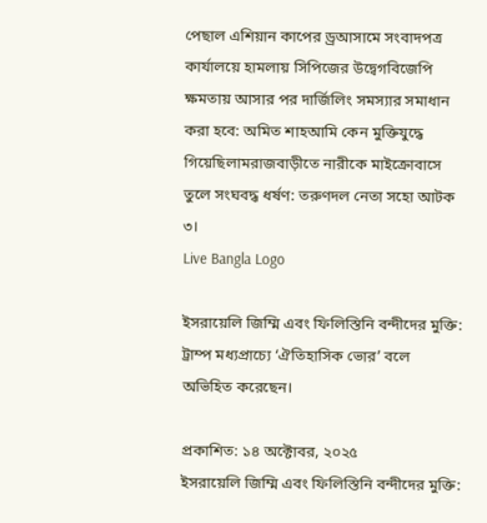পেছাল এশিয়ান কাপের ড্রআসামে সংবাদপত্র কার্যালয়ে হামলায় সিপিজের উদ্বেগবিজেপি ক্ষমতায় আসার পর দার্জিলিং সমস্যার সমাধান করা হবে: অমিত শাহআমি কেন মুক্তিযুদ্ধে গিয়েছিলামরাজবাড়ীতে নারীকে মাইক্রোবাসে তুলে সংঘবদ্ধ ধর্ষণ: তরুণদল নেতা সহো আটক ৩।
Live Bangla Logo

ইসরায়েলি জিম্মি এবং ফিলিস্তিনি বন্দীদের মুক্তি: ট্রাম্প মধ্যপ্রাচ্যে ‘ঐতিহাসিক ভোর’ বলে অভিহিত করেছেন।

প্রকাশিত: ১৪ অক্টোবর, ২০২৫
ইসরায়েলি জিম্মি এবং ফিলিস্তিনি বন্দীদের মুক্তি: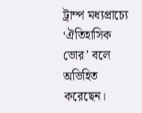ট্রাম্প মধ্যপ্রাচ্যে ‘ঐতিহাসিক ভোর’ বলে অভিহিত করেছেন।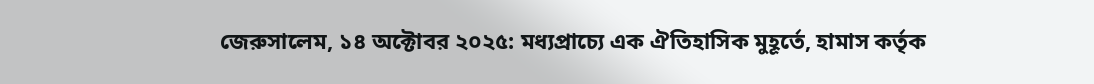জেরুসালেম, ১৪ অক্টোবর ২০২৫: মধ্যপ্রাচ্যে এক ঐতিহাসিক মুহূর্তে, হামাস কর্তৃক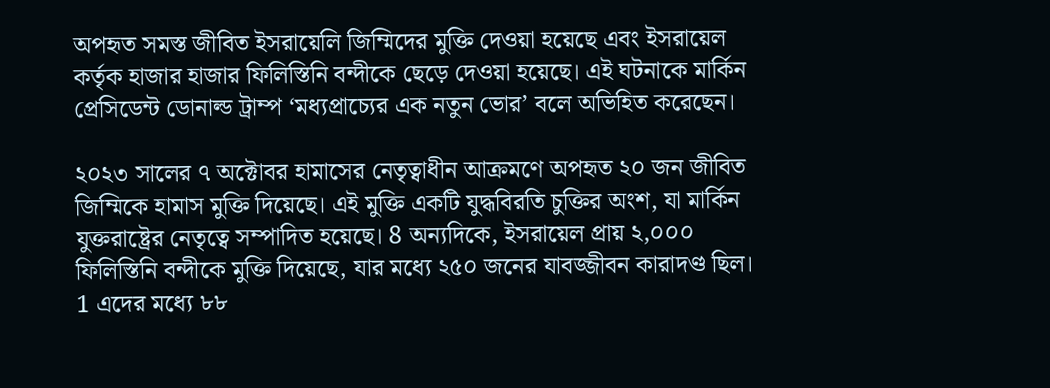অপহৃত সমস্ত জীবিত ইসরায়েলি জিম্মিদের মুক্তি দেওয়া হয়েছে এবং ইসরায়েল কর্তৃক হাজার হাজার ফিলিস্তিনি বন্দীকে ছেড়ে দেওয়া হয়েছে। এই ঘটনাকে মার্কিন প্রেসিডেন্ট ডোনাল্ড ট্রাম্প ‘মধ্যপ্রাচ্যের এক নতুন ভোর’ বলে অভিহিত করেছেন।

২০২৩ সালের ৭ অক্টোবর হামাসের নেতৃত্বাধীন আক্রমণে অপহৃত ২০ জন জীবিত জিম্মিকে হামাস মুক্তি দিয়েছে। এই মুক্তি একটি যুদ্ধবিরতি চুক্তির অংশ, যা মার্কিন যুক্তরাষ্ট্রের নেতৃত্বে সম্পাদিত হয়েছে। 8 অন্যদিকে, ইসরায়েল প্রায় ২,০০০ ফিলিস্তিনি বন্দীকে মুক্তি দিয়েছে, যার মধ্যে ২৫০ জনের যাবজ্জীবন কারাদণ্ড ছিল। 1 এদের মধ্যে ৮৮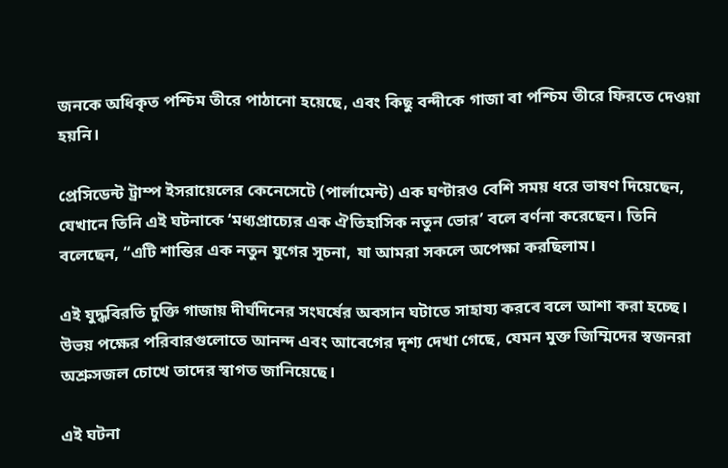জনকে অধিকৃত পশ্চিম তীরে পাঠানো হয়েছে, এবং কিছু বন্দীকে গাজা বা পশ্চিম তীরে ফিরতে দেওয়া হয়নি।

প্রেসিডেন্ট ট্রাম্প ইসরায়েলের কেনেসেটে (পার্লামেন্ট) এক ঘণ্টারও বেশি সময় ধরে ভাষণ দিয়েছেন, যেখানে তিনি এই ঘটনাকে ‘মধ্যপ্রাচ্যের এক ঐতিহাসিক নতুন ভোর’ বলে বর্ণনা করেছেন। তিনি বলেছেন, “এটি শান্তির এক নতুন যুগের সূচনা, যা আমরা সকলে অপেক্ষা করছিলাম।

এই যুদ্ধবিরতি চুক্তি গাজায় দীর্ঘদিনের সংঘর্ষের অবসান ঘটাতে সাহায্য করবে বলে আশা করা হচ্ছে। উভয় পক্ষের পরিবারগুলোতে আনন্দ এবং আবেগের দৃশ্য দেখা গেছে, যেমন মুক্ত জিম্মিদের স্বজনরা অশ্রুসজল চোখে তাদের স্বাগত জানিয়েছে।

এই ঘটনা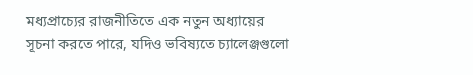মধ্যপ্রাচ্যের রাজনীতিতে এক নতুন অধ্যায়ের সূচনা করতে পারে, যদিও ভবিষ্যতে চ্যালেঞ্জগুলো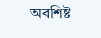অবশিষ্ট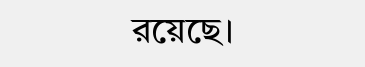রয়েছে।